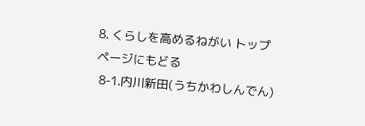8. くらしを高めるねがい トップページにもどる
 8-1.内川新田(うちかわしんでん)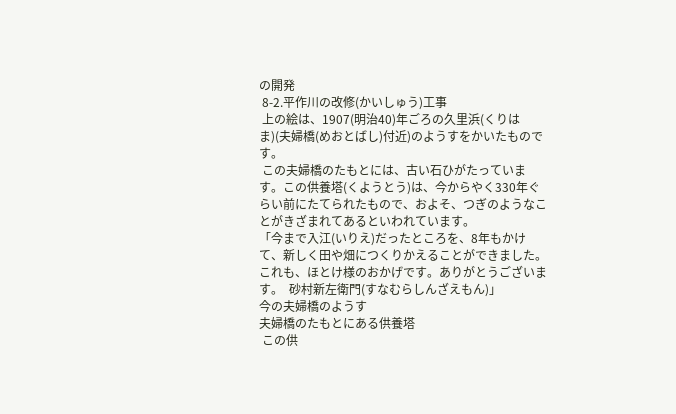の開発
 8-2.平作川の改修(かいしゅう)工事
 上の絵は、1907(明治40)年ごろの久里浜(くりはま)(夫婦橋(めおとばし)付近)のようすをかいたものです。
 この夫婦橋のたもとには、古い石ひがたっています。この供養塔(くようとう)は、今からやく330年ぐらい前にたてられたもので、およそ、つぎのようなことがきざまれてあるといわれています。
「今まで入江(いりえ)だったところを、8年もかけて、新しく田や畑につくりかえることができました。これも、ほとけ様のおかげです。ありがとうございます。  砂村新左衛門(すなむらしんざえもん)」
今の夫婦橋のようす
夫婦橋のたもとにある供養塔
 この供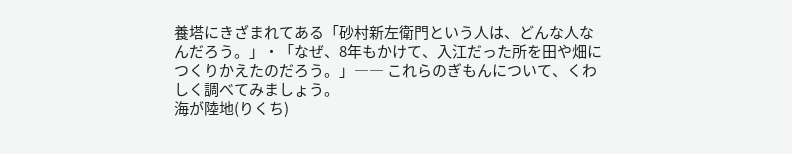養塔にきざまれてある「砂村新左衛門という人は、どんな人なんだろう。」・「なぜ、8年もかけて、入江だった所を田や畑につくりかえたのだろう。」―― これらのぎもんについて、くわしく調べてみましょう。
海が陸地(りくち)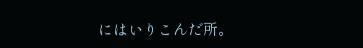にはいりこんだ所。